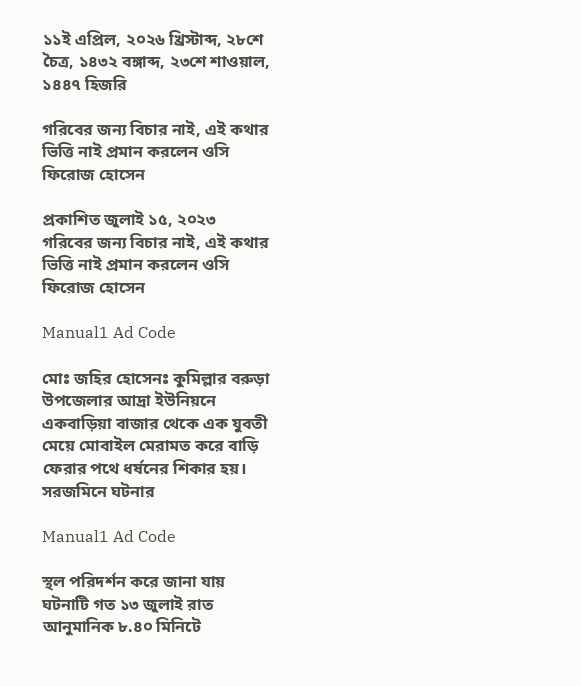১১ই এপ্রিল, ২০২৬ খ্রিস্টাব্দ, ২৮শে চৈত্র, ১৪৩২ বঙ্গাব্দ, ২৩শে শাওয়াল, ১৪৪৭ হিজরি

গরিবের জন্য বিচার নাই, এই কথার ভিত্তি নাই প্রমান করলেন ওসি ফিরোজ হোসেন

প্রকাশিত জুলাই ১৫, ২০২৩
গরিবের জন্য বিচার নাই, এই কথার ভিত্তি নাই প্রমান করলেন ওসি ফিরোজ হোসেন

Manual1 Ad Code

মোঃ জহির হোসেনঃ কুমিল্লার বরুড়া উপজেলার আদ্রা ইউনিয়নে একবাড়িয়া বাজার থেকে এক যুবতী মেয়ে মোবাইল মেরামত করে বাড়ি ফেরার পথে ধর্ষনের শিকার হয়। সরজমিনে ঘটনার

Manual1 Ad Code

স্থল পরিদর্শন করে জানা যায় ঘটনাটি গত ১৩ জুলাই রাত আনুমানিক ৮.৪০ মিনিটে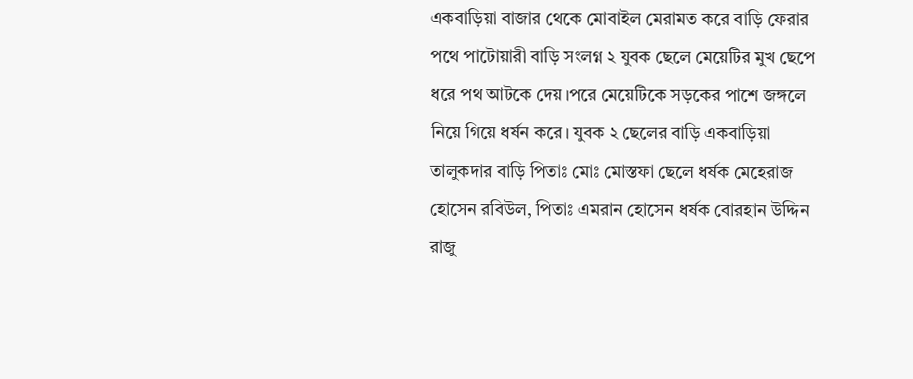একবাড়িয়া বাজার থেকে মোবাইল মেরামত করে বাড়ি ফেরার পথে পাটোয়ারী বাড়ি সংলগ্ন ২ যুবক ছেলে মেয়েটির মুখ ছেপে ধরে পথ আটকে দেয়।পরে মেয়েটিকে সড়কের পাশে জঙ্গলে নিয়ে গিয়ে ধর্ষন করে। যুবক ২ ছেলের বাড়ি একবাড়িয়া তালুকদার বাড়ি পিতাঃ মোঃ মোস্তফা ছেলে ধর্ষক মেহেরাজ হোসেন রবিউল, পিতাঃ এমরান হোসেন ধর্ষক বোরহান উদ্দিন রাজু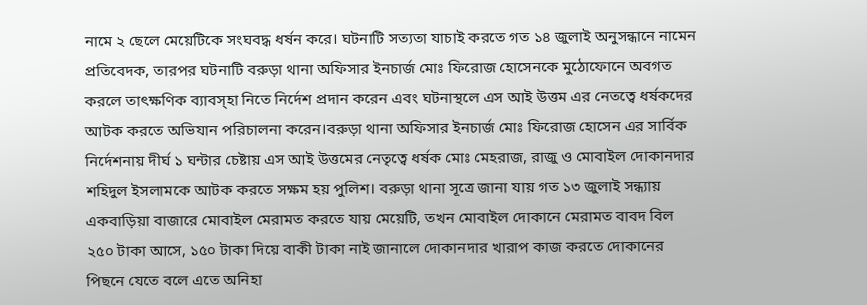নামে ২ ছেলে মেয়েটিকে সংঘবদ্ধ ধর্ষন করে। ঘটনাটি সত্যতা যাচাই করতে গত ১৪ জুলাই অনুসন্ধানে নামেন প্রতিবেদক, তারপর ঘটনাটি বরুড়া থানা অফিসার ইনচার্জ মোঃ ফিরোজ হোসেনকে মুঠোফোনে অবগত করলে তাৎক্ষণিক ব্যাবস্হা নিতে নির্দেশ প্রদান করেন এবং ঘটনাস্থলে এস আই উত্তম এর নেতত্বে ধর্ষকদের আটক করতে অভিযান পরিচালনা করেন।বরুড়া থানা অফিসার ইনচার্জ মোঃ ফিরোজ হোসেন এর সার্বিক নির্দেশনায় দীর্ঘ ১ ঘন্টার চেষ্টায় এস আই উত্তমের নেতৃত্বে ধর্ষক মোঃ মেহরাজ, রাজু ও মোবাইল দোকানদার শহিদুল ইসলামকে আটক করতে সক্ষম হয় পুলিশ। বরুড়া থানা সূত্রে জানা যায় গত ১৩ জুলাই সন্ধ্যায় একবাড়িয়া বাজারে মোবাইল মেরামত করতে যায় মেয়েটি, তখন মোবাইল দোকানে মেরামত বাবদ বিল ২৫০ টাকা আসে, ১৫০ টাকা দিয়ে বাকী টাকা নাই জানালে দোকানদার খারাপ কাজ করতে দোকানের পিছনে যেতে বলে এতে অনিহা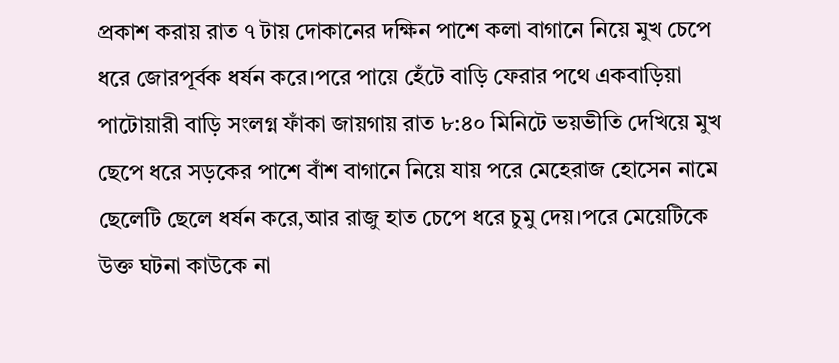প্রকাশ করায় রাত ৭ টায় দোকানের দক্ষিন পাশে কলা বাগানে নিয়ে মুখ চেপে ধরে জোরপূর্বক ধর্ষন করে।পরে পায়ে হেঁটে বাড়ি ফেরার পথে একবাড়িয়া পাটোয়ারী বাড়ি সংলগ্ন ফাঁকা জায়গায় রাত ৮:৪০ মিনিটে ভয়ভীতি দেখিয়ে মুখ ছেপে ধরে সড়কের পাশে বাঁশ বাগানে নিয়ে যায় পরে মেহেরাজ হোসেন নামে ছেলেটি ছেলে ধর্ষন করে,আর রাজু হাত চেপে ধরে চুমু দেয়।পরে মেয়েটিকে উক্ত ঘটনা কাউকে না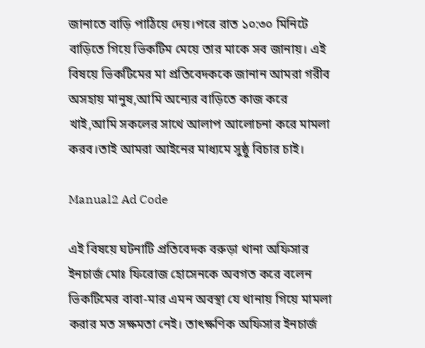জানাতে বাড়ি পাঠিয়ে দেয়।পরে রাত ১০:৩০ মিনিটে বাড়িতে গিয়ে ভিকটিম মেয়ে তার মাকে সব জানায়। এই বিষয়ে ভিকটিমের মা প্রতিবেদককে জানান আমরা গরীব অসহায় মানুষ,আমি অন্যের বাড়িতে কাজ করে খাই,আমি সকলের সাথে আলাপ আলোচনা করে মামলা করব।তাই আমরা আইনের মাধ্যমে সুষ্ঠু বিচার চাই।

Manual2 Ad Code

এই বিষয়ে ঘটনাটি প্রতিবেদক বরুড়া থানা অফিসার ইনচার্জ মোঃ ফিরোজ হোসেনকে অবগত করে বলেন ভিকটিমের বাবা-মার এমন অবস্থা যে থানায় গিয়ে মামলা করার মত সক্ষমতা নেই। তাৎক্ষণিক অফিসার ইনচার্জ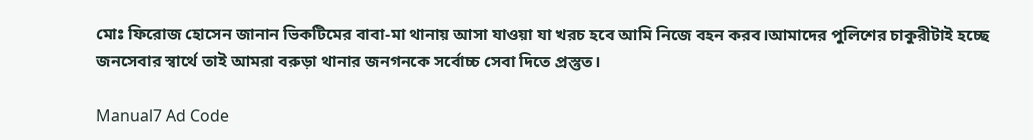মোঃ ফিরোজ হোসেন জানান ভিকটিমের বাবা-মা থানায় আসা যাওয়া যা খরচ হবে আমি নিজে বহন করব।আমাদের পুলিশের চাকুরীটাই হচ্ছে জনসেবার স্বার্থে তাই আমরা বরুড়া থানার জনগনকে সর্বোচ্চ সেবা দিতে প্রস্তুত।

Manual7 Ad Code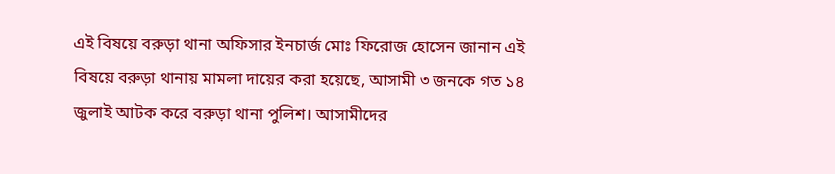এই বিষয়ে বরুড়া থানা অফিসার ইনচার্জ মোঃ ফিরোজ হোসেন জানান এই বিষয়ে বরুড়া থানায় মামলা দায়ের করা হয়েছে, আসামী ৩ জনকে গত ১৪ জুলাই আটক করে বরুড়া থানা পুলিশ। আসামীদের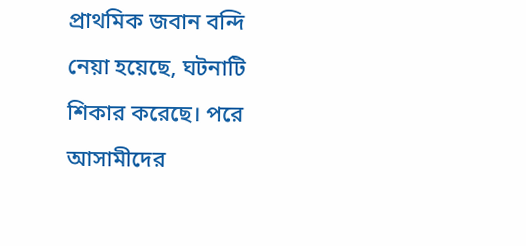প্রাথমিক জবান বন্দি নেয়া হয়েছে, ঘটনাটি শিকার করেছে। পরে আসামীদের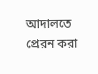আদালতে প্রেরন করা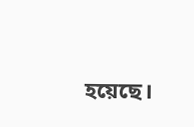হয়েছে।